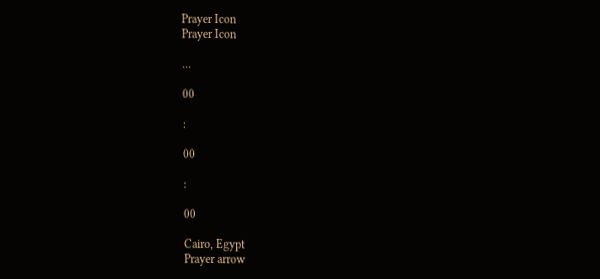Prayer Icon
Prayer Icon

...

00

:

00

:

00

Cairo, Egypt
Prayer arrow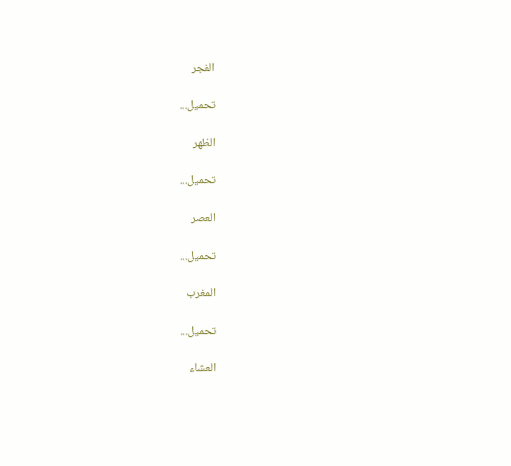الفجر

تحميل...

الظهر

تحميل...

العصر

تحميل...

المغرب

تحميل...

العشاء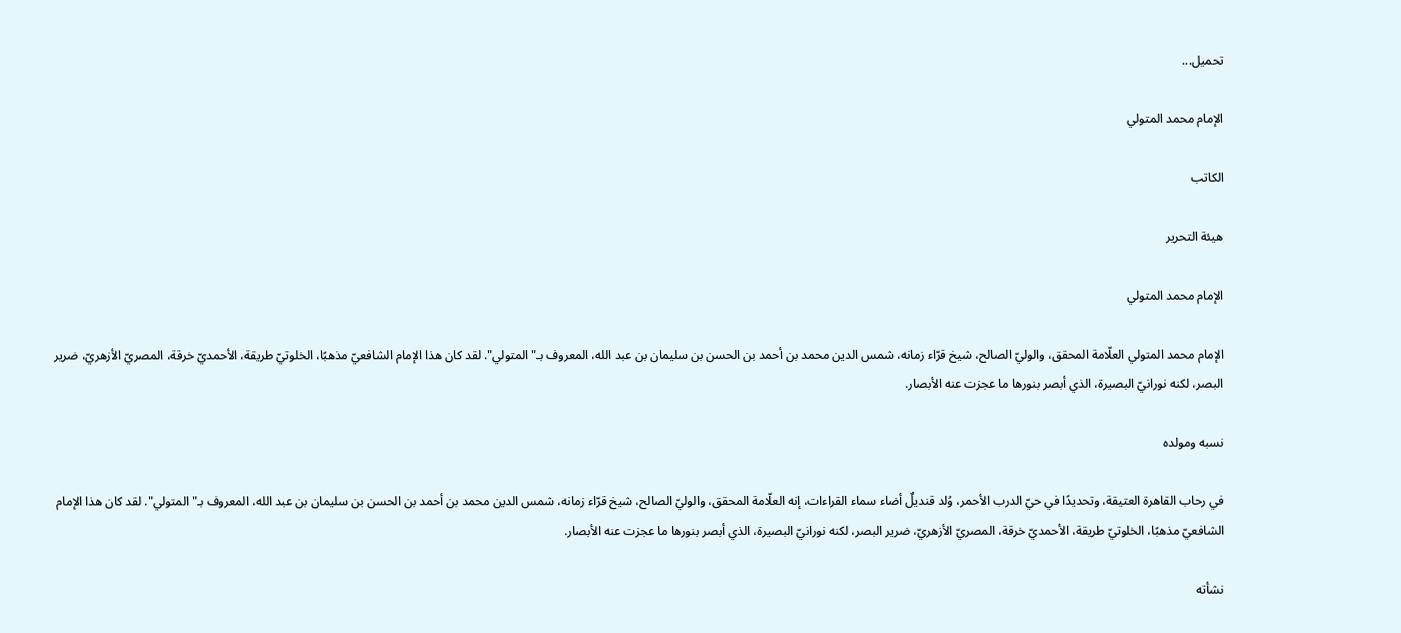تحميل...

الإمام محمد المتولي

الكاتب

هيئة التحرير

الإمام محمد المتولي

الإمام محمد المتولي العلّامة المحقق، والوليّ الصالح، شيخ قرّاء زمانه، شمس الدين محمد بن أحمد بن الحسن بن سليمان بن عبد الله، المعروف بـ"المتولي". لقد كان هذا الإمام الشافعيّ مذهبًا، الخلوتيّ طريقة، الأحمديّ خرقة، المصريّ الأزهريّ، ضرير البصر، لكنه نورانيّ البصيرة، الذي أبصر بنورها ما عجزت عنه الأبصار.

نسبه ومولده

في رحاب القاهرة العتيقة، وتحديدًا في حيّ الدرب الأحمر، وُلد قنديلٌ أضاء سماء القراءات، إنه العلّامة المحقق، والوليّ الصالح، شيخ قرّاء زمانه، شمس الدين محمد بن أحمد بن الحسن بن سليمان بن عبد الله، المعروف بـ"المتولي". لقد كان هذا الإمام الشافعيّ مذهبًا، الخلوتيّ طريقة، الأحمديّ خرقة، المصريّ الأزهريّ، ضرير البصر، لكنه نورانيّ البصيرة، الذي أبصر بنورها ما عجزت عنه الأبصار.

نشأته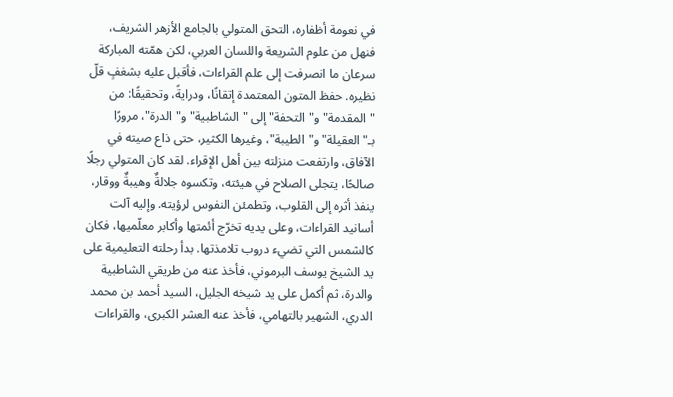في نعومة أظفاره، التحق المتولي بالجامع الأزهر الشريف، فنهل من علوم الشريعة واللسان العربي، لكن همّته المباركة سرعان ما انصرفت إلى علم القراءات، فأقبل عليه بشغفٍ قلّ نظيره. حفظ المتون المعتمدة إتقانًا، ودرايةً، وتحقيقًا: من "المقدمة" و"التحفة" إلى "الشاطبية" و"الدرة"، مرورًا بـ"العقيلة" و"الطيبة"، وغيرها الكثير، حتى ذاع صيته في الآفاق، وارتفعت منزلته بين أهل الإقراء. لقد كان المتولي رجلًا صالحًا، يتجلى الصلاح في هيئته، وتكسوه جلالةٌ وهيبةٌ ووقار، ينفذ أثره إلى القلوب، وتطمئن النفوس لرؤيته. وإليه آلت أسانيد القراءات، وعلى يديه تخرّج أئمتها وأكابر معلّميها، فكان كالشمس التي تضيء دروب تلامذتها. بدأ رحلته التعليمية على يد الشيخ يوسف البرموني، فأخذ عنه من طريقي الشاطبية والدرة، ثم أكمل على يد شيخه الجليل، السيد أحمد بن محمد الدري، الشهير بالتهامي، فأخذ عنه العشر الكبرى، والقراءات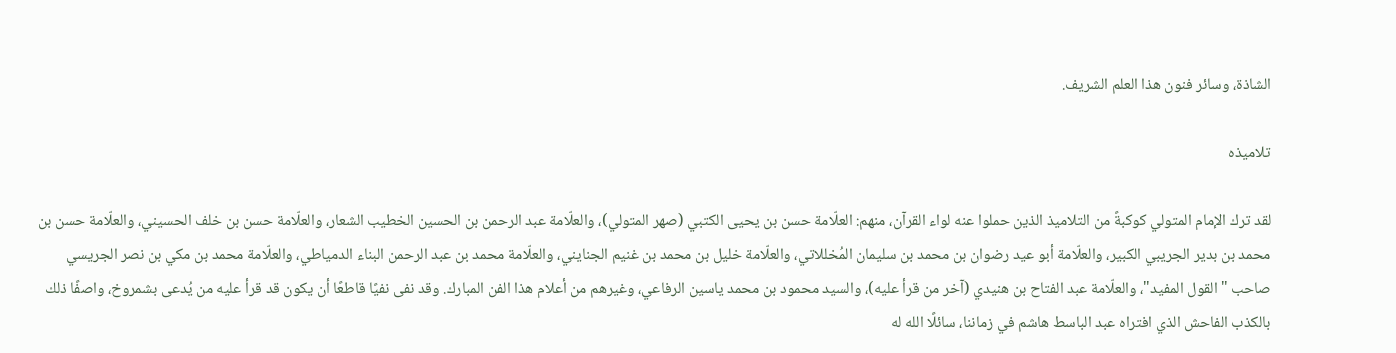الشاذة، وسائر فنون هذا العلم الشريف.

تلاميذه

لقد ترك الإمام المتولي كوكبةً من التلاميذ الذين حملوا عنه لواء القرآن، منهم: العلّامة حسن بن يحيى الكتبي (صهر المتولي)، والعلّامة عبد الرحمن بن الحسين الخطيب الشعار، والعلّامة حسن بن خلف الحسيني، والعلّامة حسن بن محمد بن بدير الجريبي الكبير، والعلّامة أبو عيد رضوان بن محمد بن سليمان المُخللاتي، والعلّامة خليل بن محمد بن غنيم الجنايني، والعلّامة محمد بن عبد الرحمن البناء الدمياطي، والعلّامة محمد بن مكي بن نصر الجريسي صاحب "القول المفيد"، والعلّامة عبد الفتاح بن هنيدي (آخر من قرأ عليه)، والسيد محمود بن محمد ياسين الرفاعي، وغيرهم من أعلام هذا الفن المبارك. وقد نفى نفيًا قاطعًا أن يكون قد قرأ عليه من يُدعى بشمروخ، واصفًا ذلك بالكذب الفاحش الذي افتراه عبد الباسط هاشم في زماننا، سائلًا الله له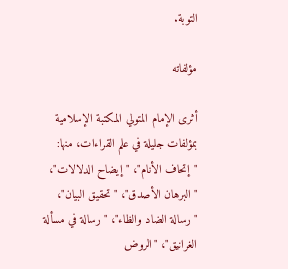التوبة.

مؤلفاته

أثرى الإمام المتولي المكتبة الإسلامية بمؤلفات جليلة في علم القراءات، منها: "إتحاف الأنام"، "إيضاح الدلالات"، "البرهان الأصدق"، "تحقيق البيان"، "رسالة الضاد والظاء"، "رسالة في مسألة الغرانيق"، "الروض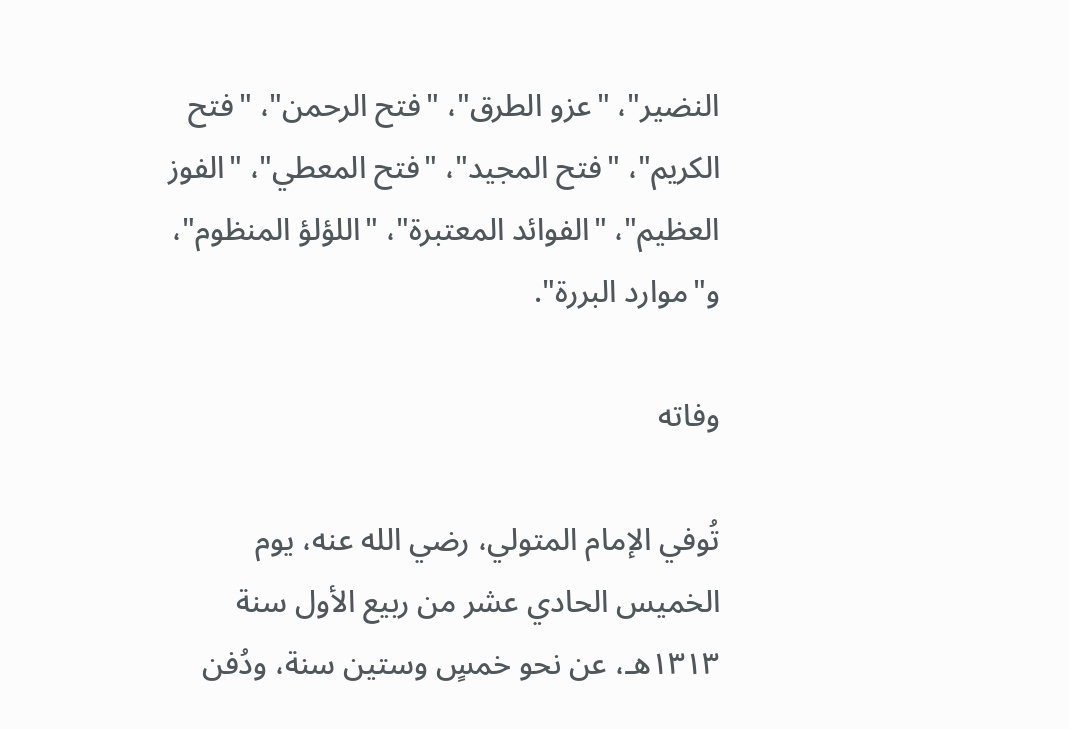النضير"، "عزو الطرق"، "فتح الرحمن"، "فتح الكريم"، "فتح المجيد"، "فتح المعطي"، "الفوز العظيم"، "الفوائد المعتبرة"، "اللؤلؤ المنظوم"، و"موارد البررة".

وفاته

تُوفي الإمام المتولي، رضي الله عنه، يوم الخميس الحادي عشر من ربيع الأول سنة ١٣١٣هـ، عن نحو خمسٍ وستين سنة، ودُفن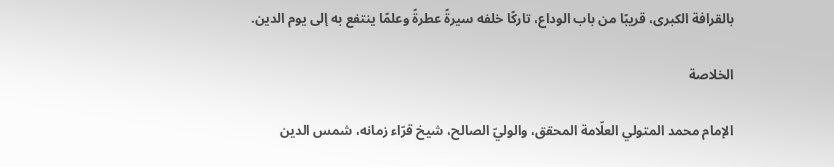بالقرافة الكبرى، قريبًا من باب الوداع، تاركًا خلفه سيرةً عطرةً وعلمًا ينتفع به إلى يوم الدين.

الخلاصة

الإمام محمد المتولي العلّامة المحقق، والوليّ الصالح، شيخ قرّاء زمانه، شمس الدين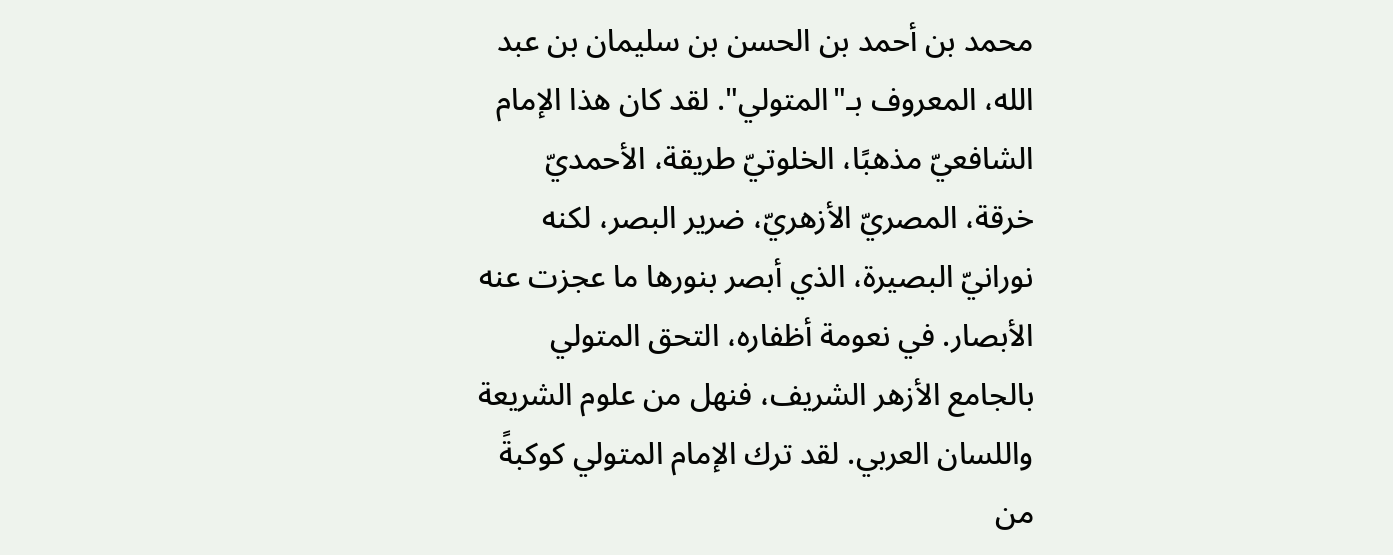محمد بن أحمد بن الحسن بن سليمان بن عبد الله، المعروف بـ"المتولي". لقد كان هذا الإمام الشافعيّ مذهبًا، الخلوتيّ طريقة، الأحمديّ خرقة، المصريّ الأزهريّ، ضرير البصر، لكنه نورانيّ البصيرة، الذي أبصر بنورها ما عجزت عنه الأبصار. في نعومة أظفاره، التحق المتولي بالجامع الأزهر الشريف، فنهل من علوم الشريعة واللسان العربي. لقد ترك الإمام المتولي كوكبةً من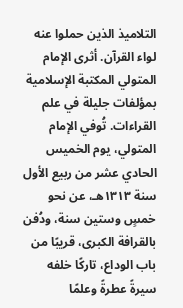التلاميذ الذين حملوا عنه لواء القرآن. أثرى الإمام المتولي المكتبة الإسلامية بمؤلفات جليلة في علم القراءات. تُوفي الإمام المتولي، يوم الخميس الحادي عشر من ربيع الأول سنة ١٣١٣هـ، عن نحو خمسٍ وستين سنة، ودُفن بالقرافة الكبرى، قريبًا من باب الوداع، تاركًا خلفه سيرةً عطرةً وعلمًا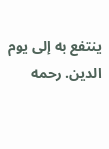ينتفع به إلى يوم الدين. رحمه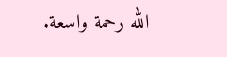الله رحمة واسعة.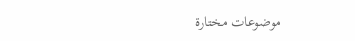موضوعات مختارة